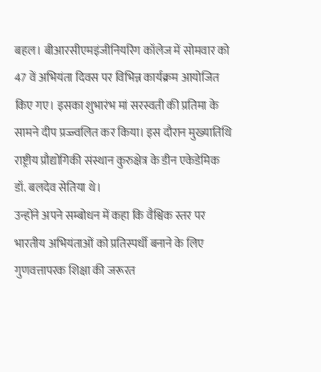बहल। बीआरसीएमइंजीनियरिंग कॉलेज में सोमवार को 47 वें अभियंता दिवस पर विभिन्न कार्यक्रम आयोजित किए गए। इसका शुभारंभ मां सरस्वती की प्रतिमा के सामने दीप प्रज्ज्वलित कर किया। इस दौरान मुख्यातिथि राष्ट्रीय प्रौद्योगिकी संस्थान कुरुक्षेत्र के डीन एकेडेमिक डॉ. बलदेव सेतिया थे।
उन्होंने अपने सम्बोधन में कहा कि वैश्विक स्तर पर भारतीय अभियंताओं को प्रतिस्पर्धी बनाने के लिए गुणवत्तापरक शिक्षा की जरूरत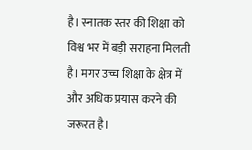है। स्नातक स्तर की शिक्षा को विश्व भर में बड़ी सराहना मिलती है। मगर उच्च शिक्षा के क्षेत्र में और अधिक प्रयास करने की जरूरत है।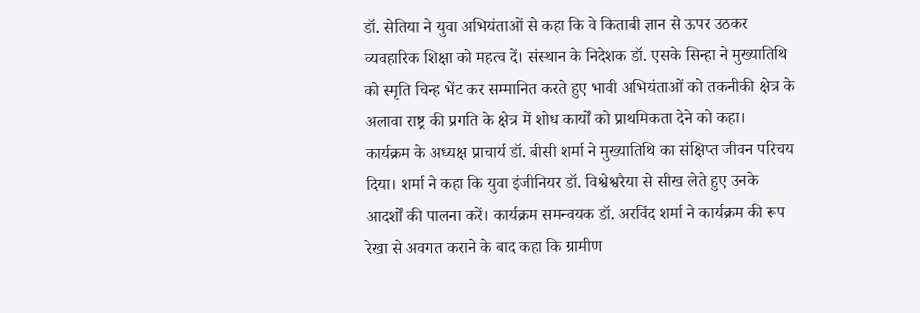डॉ. सेतिया ने युवा अभियंताओं से कहा कि वे किताबी ज्ञान से ऊपर उठकर व्यवहारिक शिक्षा को महत्व दें। संस्थान के निदेशक डॉ. एसके सिन्हा ने मुख्यातिथि को स्मृति चिन्ह भेंट कर सम्मानित करते हुए भावी अभियंताओं को तकनीकी क्षेत्र के अलावा राष्ट्र की प्रगति के क्षेत्र में शोध कार्यों को प्राथमिकता देने को कहा।
कार्यक्रम के अध्यक्ष प्राचार्य डॉ. बीसी शर्मा ने मुख्यातिथि का संक्षिप्त जीवन परिचय दिया। शर्मा ने कहा कि युवा इंजीनियर डॉ. विश्वेश्वरैया से सीख लेते हुए उनके आदर्शों की पालना करें। कार्यक्रम समन्वयक डॉ. अरविंद शर्मा ने कार्यक्रम की रूप रेखा से अवगत कराने के बाद कहा कि ग्रामीण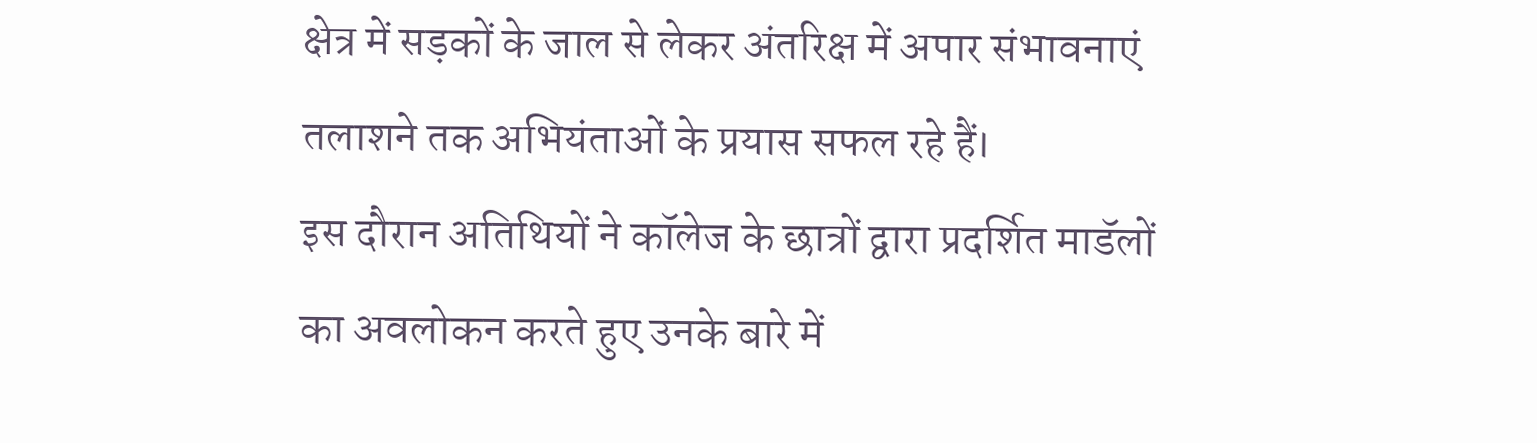क्षेत्र में सड़कों के जाल से लेकर अंतरिक्ष में अपार संभावनाएं तलाशने तक अभियंताओं के प्रयास सफल रहे हैं।
इस दौरान अतिथियों ने कॉलेज के छात्रों द्वारा प्रदर्शित माडॅलों का अवलोकन करते हुए उनके बारे में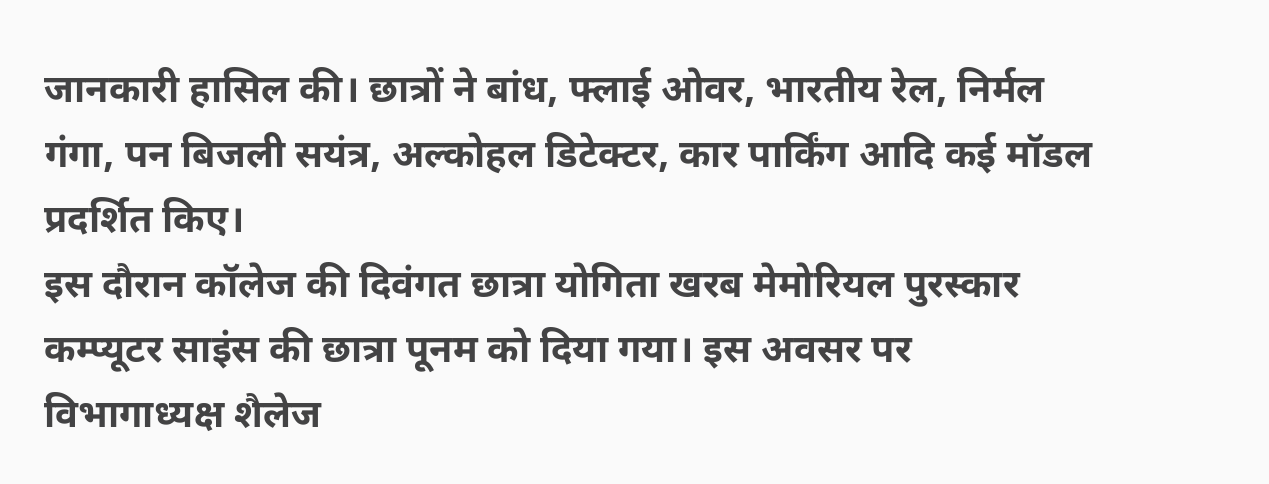जानकारी हासिल की। छात्रों ने बांध, फ्लाई ओवर, भारतीय रेल, निर्मल गंगा, पन बिजली सयंत्र, अल्कोहल डिटेक्टर, कार पार्किंग आदि कई मॉडल प्रदर्शित किए।
इस दौरान कॉलेज की दिवंगत छात्रा योगिता खरब मेमोरियल पुरस्कार कम्प्यूटर साइंस की छात्रा पूनम को दिया गया। इस अवसर पर विभागाध्यक्ष शैलेज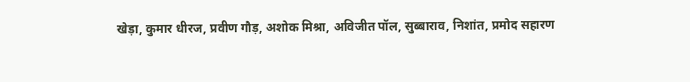खेड़ा, कुमार धीरज, प्रवीण गौड़, अशोक मिश्रा, अविजीत पॉल, सुब्बाराव, निशांत, प्रमोद सहारण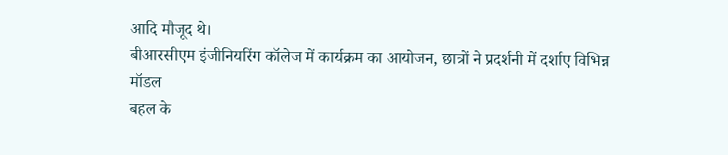आदि मौजूद थे।
बीआरसीएम इंजीनियरिंग कॉलेज में कार्यक्रम का आयोजन, छात्रों ने प्रदर्शनी में दर्शाए विभिन्न मॉडल
बहल के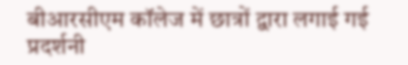बीआरसीएम कॉलेज में छात्रों द्वारा लगाई गई प्रदर्शनी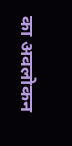का अवलोकन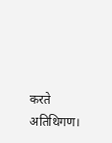करते अतिथिगण।